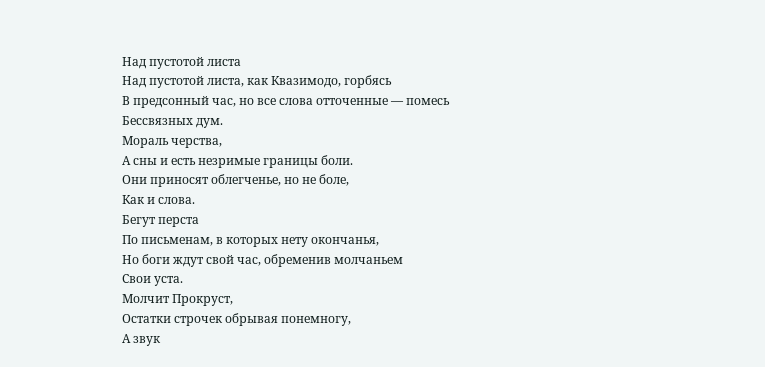Над пустотой листа
Над пустотой листа, как Квазимодо, горбясь
В предсонный час, но все слова отточенные — помесь
Бессвязных дум.
Мораль черства,
А сны и есть незримые границы боли.
Они приносят облегченье, но не боле,
Как и слова.
Бегут перста
По письменам, в которых нету окончанья,
Но боги ждут свой час, обременив молчаньем
Свои уста.
Молчит Прокруст,
Остатки строчек обрывая понемногу,
А звук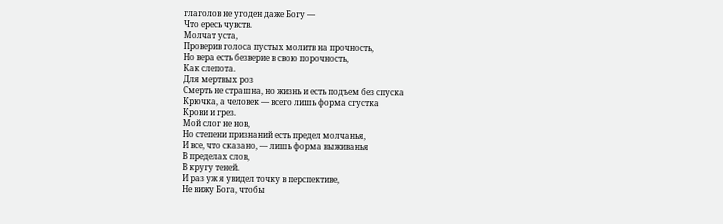глаголов не угоден даже Богу —
Что ересь чувств.
Молчат уста,
Проверив голоса пустых молитв на прочность,
Но вера есть безверие в свою порочность,
Как слепота.
Для мертвых роз
Смерть не страшна, но жизнь и есть подъем без спуска
Крючка, а человек — всего лишь форма сгустка
Крови и грез.
Мой слог не нов,
Но степени признаний есть предел молчанья,
И все, что сказано, — лишь форма выживанья
В пределах слов,
В кругу теней.
И раз уж я увидел точку в перспективе,
Не вижу Бога, чтобы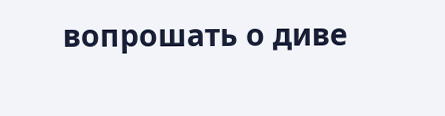вопрошать о диве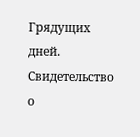Грядущих дней.
Свидетельство о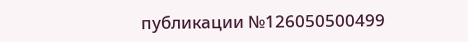публикации №126050500499